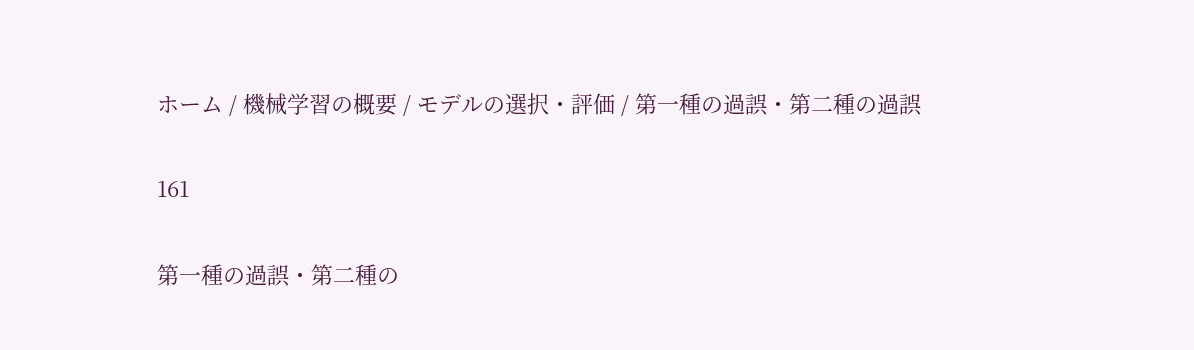ホーム / 機械学習の概要 / モデルの選択・評価 / 第一種の過誤・第二種の過誤

161

第一種の過誤・第二種の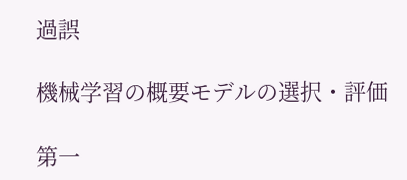過誤

機械学習の概要モデルの選択・評価

第一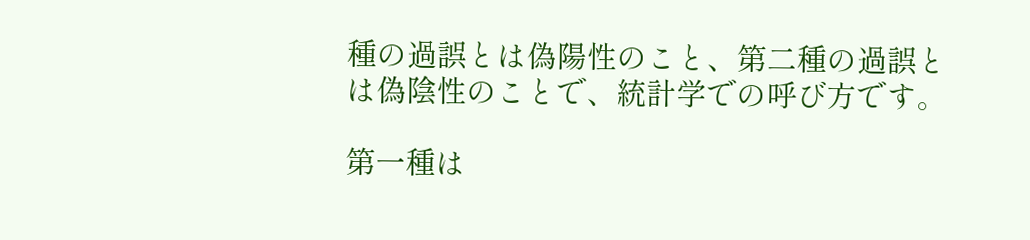種の過誤とは偽陽性のこと、第二種の過誤とは偽陰性のことで、統計学での呼び方です。

第一種は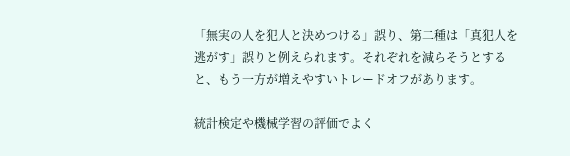「無実の人を犯人と決めつける」誤り、第二種は「真犯人を逃がす」誤りと例えられます。それぞれを減らそうとすると、もう一方が増えやすいトレードオフがあります。

統計検定や機械学習の評価でよく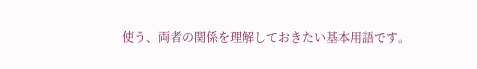使う、両者の関係を理解しておきたい基本用語です。